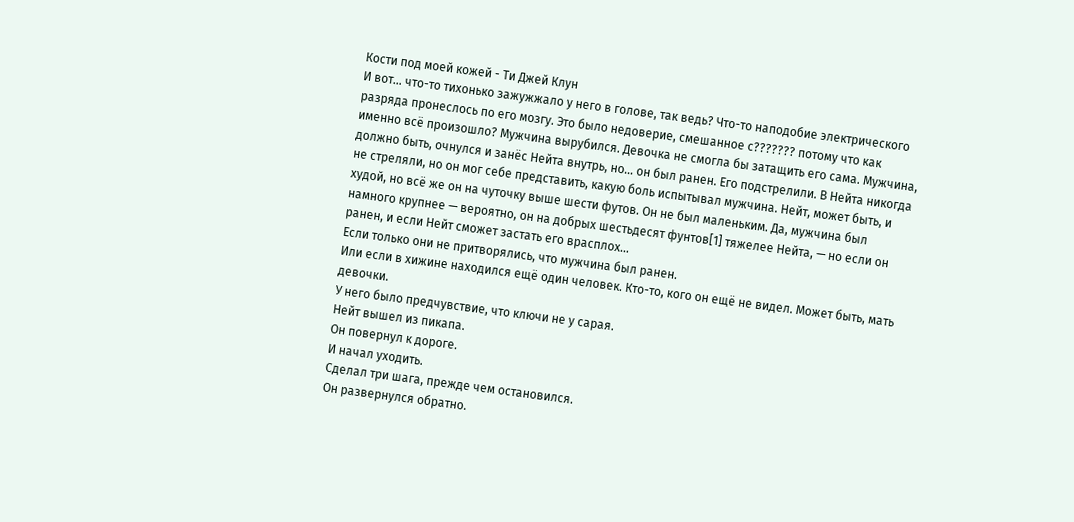Кости под моей кожей - Ти Джей Клун
И вот… что-то тихонько зажужжало у него в голове, так ведь? Что-то наподобие электрического разряда пронеслось по его мозгу. Это было недоверие, смешанное с??????? потому что как именно всё произошло? Мужчина вырубился. Девочка не смогла бы затащить его сама. Мужчина, должно быть, очнулся и занёс Нейта внутрь, но… он был ранен. Его подстрелили. В Нейта никогда не стреляли, но он мог себе представить, какую боль испытывал мужчина. Нейт, может быть, и худой, но всё же он на чуточку выше шести футов. Он не был маленьким. Да, мужчина был намного крупнее — вероятно, он на добрых шестьдесят фунтов[1] тяжелее Нейта, — но если он ранен, и если Нейт сможет застать его врасплох…
Если только они не притворялись, что мужчина был ранен.
Или если в хижине находился ещё один человек. Кто-то, кого он ещё не видел. Может быть, мать девочки.
У него было предчувствие, что ключи не у сарая.
Нейт вышел из пикапа.
Он повернул к дороге.
И начал уходить.
Сделал три шага, прежде чем остановился.
Он развернулся обратно.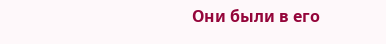Они были в его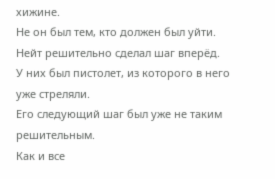хижине.
Не он был тем, кто должен был уйти.
Нейт решительно сделал шаг вперёд.
У них был пистолет, из которого в него уже стреляли.
Его следующий шаг был уже не таким решительным.
Как и все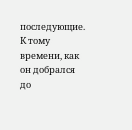последующие.
К тому времени, как он добрался до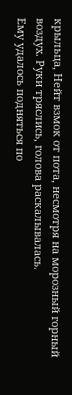крыльца, Нейт взмок от пота, несмотря на морозный горный воздух. Руки тряслись, голова раскалывалась.
Ему удалось подняться по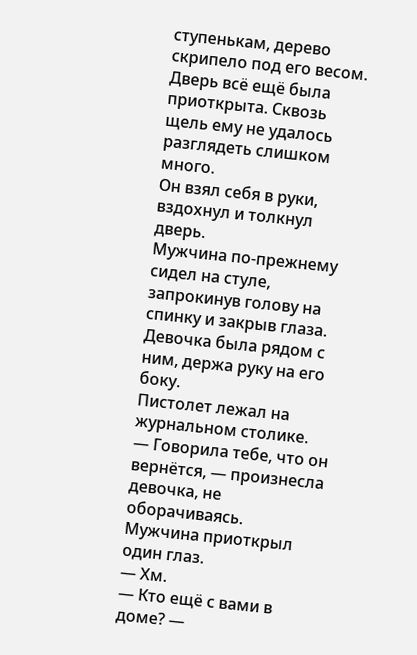ступенькам, дерево скрипело под его весом.
Дверь всё ещё была приоткрыта. Сквозь щель ему не удалось разглядеть слишком много.
Он взял себя в руки, вздохнул и толкнул дверь.
Мужчина по-прежнему сидел на стуле, запрокинув голову на спинку и закрыв глаза.
Девочка была рядом с ним, держа руку на его боку.
Пистолет лежал на журнальном столике.
— Говорила тебе, что он вернётся, — произнесла девочка, не оборачиваясь.
Мужчина приоткрыл один глаз.
— Хм.
— Кто ещё с вами в доме? —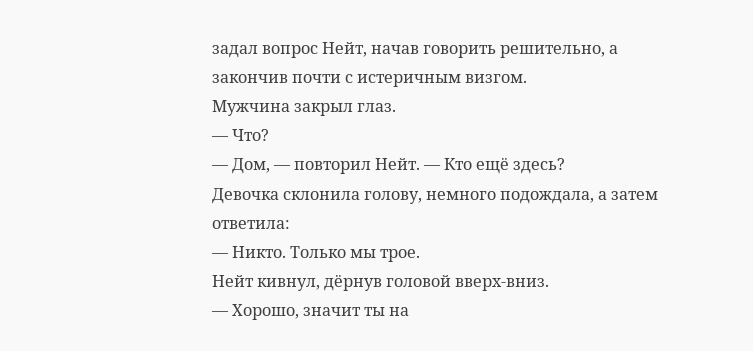задал вопрос Нейт, начав говорить решительно, а закончив почти с истеричным визгом.
Мужчина закрыл глаз.
— Что?
— Дом, — повторил Нейт. — Кто ещё здесь?
Девочка склонила голову, немного подождала, а затем ответила:
— Никто. Только мы трое.
Нейт кивнул, дёрнув головой вверх-вниз.
— Хорошо, значит ты на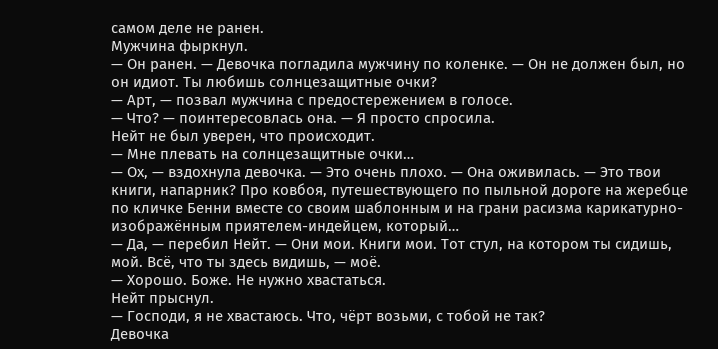самом деле не ранен.
Мужчина фыркнул.
— Он ранен. — Девочка погладила мужчину по коленке. — Он не должен был, но он идиот. Ты любишь солнцезащитные очки?
— Арт, — позвал мужчина с предостережением в голосе.
— Что? — поинтересовлась она. — Я просто спросила.
Нейт не был уверен, что происходит.
— Мне плевать на солнцезащитные очки…
— Ох, — вздохнула девочка. — Это очень плохо. — Она оживилась. — Это твои книги, напарник? Про ковбоя, путешествующего по пыльной дороге на жеребце по кличке Бенни вместе со своим шаблонным и на грани расизма карикатурно-изображённым приятелем-индейцем, который…
— Да, — перебил Нейт. — Они мои. Книги мои. Тот стул, на котором ты сидишь, мой. Всё, что ты здесь видишь, — моё.
— Хорошо. Боже. Не нужно хвастаться.
Нейт прыснул.
— Господи, я не хвастаюсь. Что, чёрт возьми, с тобой не так?
Девочка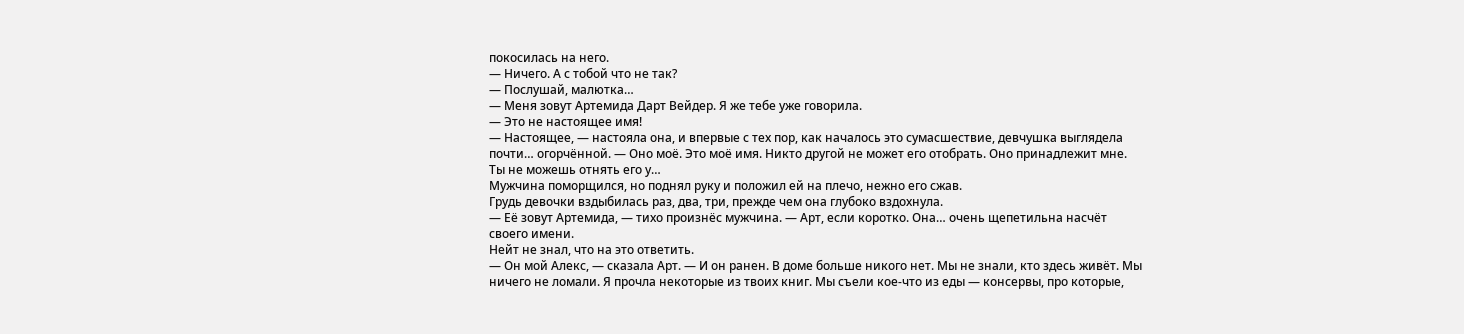покосилась на него.
— Ничего. А с тобой что не так?
— Послушай, малютка…
— Меня зовут Артемида Дарт Вейдер. Я же тебе уже говорила.
— Это не настоящее имя!
— Настоящее, — настояла она, и впервые с тех пор, как началось это сумасшествие, девчушка выглядела почти… огорчённой. — Оно моё. Это моё имя. Никто другой не может его отобрать. Оно принадлежит мне. Ты не можешь отнять его у…
Мужчина поморщился, но поднял руку и положил ей на плечо, нежно его сжав.
Грудь девочки вздыбилась раз, два, три, прежде чем она глубоко вздохнула.
— Её зовут Артемида, — тихо произнёс мужчина. — Арт, если коротко. Она… очень щепетильна насчёт своего имени.
Нейт не знал, что на это ответить.
— Он мой Алекс, — сказала Арт. — И он ранен. В доме больше никого нет. Мы не знали, кто здесь живёт. Мы ничего не ломали. Я прочла некоторые из твоих книг. Мы съели кое-что из еды — консервы, про которые,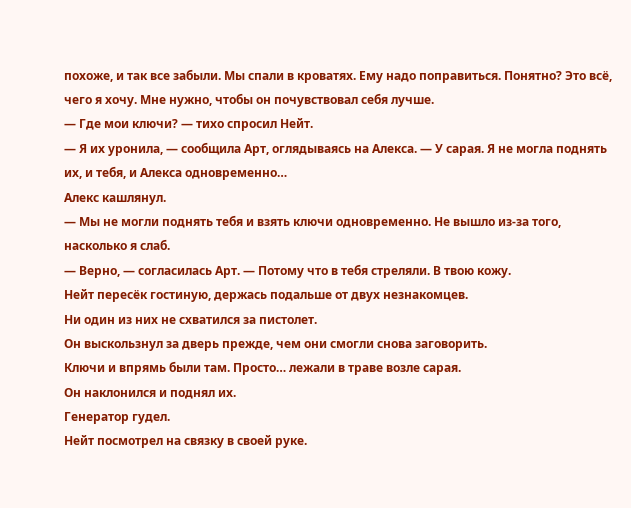похоже, и так все забыли. Мы спали в кроватях. Ему надо поправиться. Понятно? Это всё, чего я хочу. Мне нужно, чтобы он почувствовал себя лучше.
— Где мои ключи? — тихо спросил Нейт.
— Я их уронила, — сообщила Арт, оглядываясь на Алекса. — У сарая. Я не могла поднять их, и тебя, и Алекса одновременно…
Алекс кашлянул.
— Мы не могли поднять тебя и взять ключи одновременно. Не вышло из-за того, насколько я слаб.
— Верно, — согласилась Арт. — Потому что в тебя стреляли. В твою кожу.
Нейт пересёк гостиную, держась подальше от двух незнакомцев.
Ни один из них не схватился за пистолет.
Он выскользнул за дверь прежде, чем они смогли снова заговорить.
Ключи и впрямь были там. Просто… лежали в траве возле сарая.
Он наклонился и поднял их.
Генератор гудел.
Нейт посмотрел на связку в своей руке.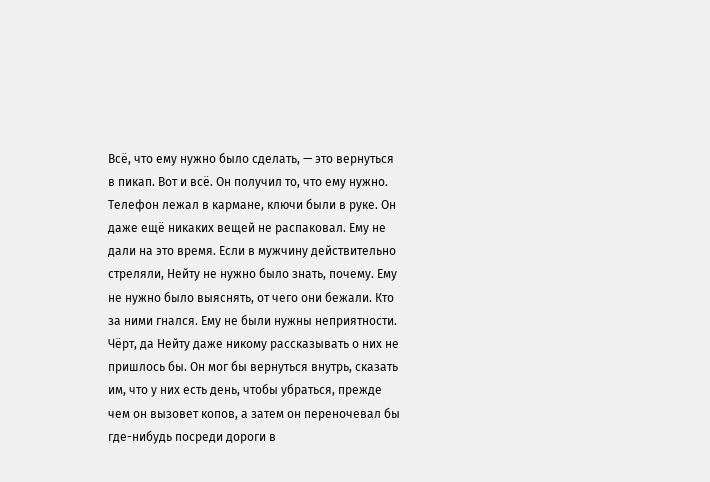Всё, что ему нужно было сделать, — это вернуться в пикап. Вот и всё. Он получил то, что ему нужно. Телефон лежал в кармане, ключи были в руке. Он даже ещё никаких вещей не распаковал. Ему не дали на это время. Если в мужчину действительно стреляли, Нейту не нужно было знать, почему. Ему не нужно было выяснять, от чего они бежали. Кто за ними гнался. Ему не были нужны неприятности. Чёрт, да Нейту даже никому рассказывать о них не пришлось бы. Он мог бы вернуться внутрь, сказать им, что у них есть день, чтобы убраться, прежде чем он вызовет копов, а затем он переночевал бы где-нибудь посреди дороги в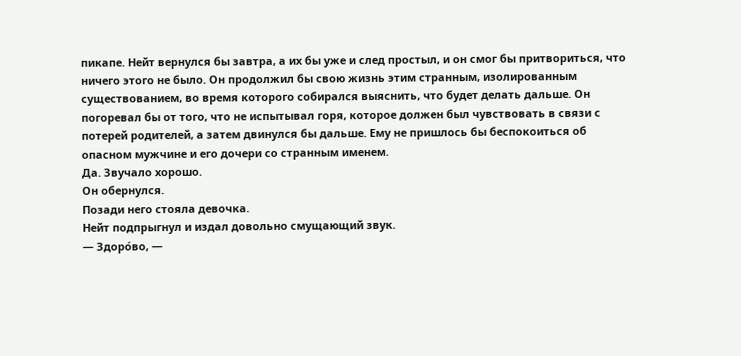пикапе. Нейт вернулся бы завтра, а их бы уже и след простыл, и он смог бы притвориться, что ничего этого не было. Он продолжил бы свою жизнь этим странным, изолированным существованием, во время которого собирался выяснить, что будет делать дальше. Он погоревал бы от того, что не испытывал горя, которое должен был чувствовать в связи с потерей родителей, а затем двинулся бы дальше. Ему не пришлось бы беспокоиться об опасном мужчине и его дочери со странным именем.
Да. Звучало хорошо.
Он обернулся.
Позади него стояла девочка.
Нейт подпрыгнул и издал довольно смущающий звук.
— Здоро́во, —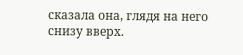сказала она, глядя на него снизу вверх.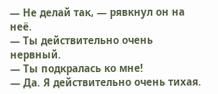— Не делай так, — рявкнул он на неё.
— Ты действительно очень нервный.
— Ты подкралась ко мне!
— Да. Я действительно очень тихая.